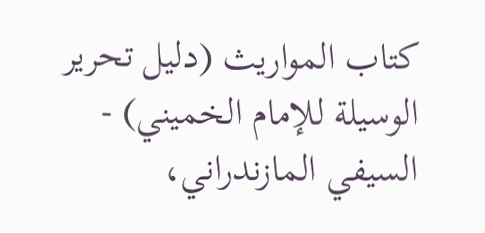كتاب المواريث (دليل تحرير الوسيلة للإمام الخميني) - السيفي المازندراني،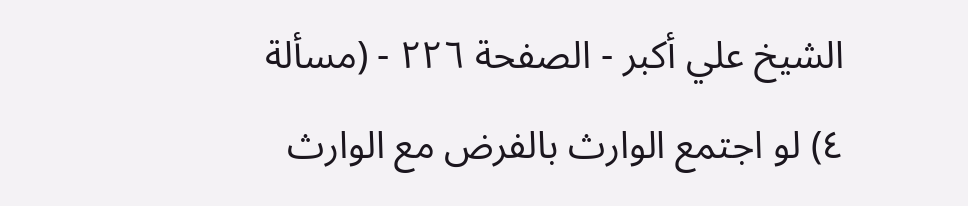الشيخ علي أكبر - الصفحة ٢٢٦ - (مسألة ٤) لو اجتمع الوارث بالفرض مع الوارث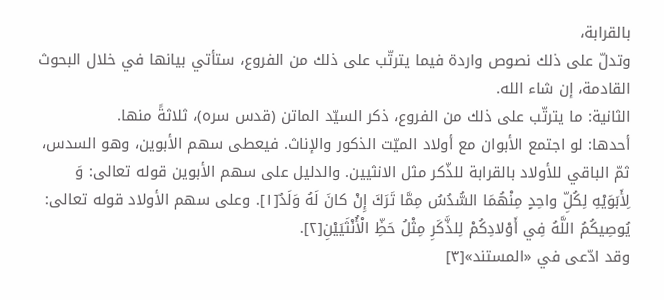بالقرابة،
وتدلّ على ذلك نصوص واردة فيما يترتّب على ذلك من الفروع، ستأتي بيانها في خلال البحوث القادمة، إن شاء الله.
الثانية: ما يترتّب على ذلك من الفروع، ذكر السيّد الماتن (قدس سره)، ثلاثةً منها.
أحدها: لو اجتمع الأبوان مع أولاد الميّت الذكور والإناث. فيعطى سهم الأبوين، وهو السدس، ثمّ الباقي للأولاد بالقرابة للذّكر مثل الانثيين. والدليل على سهم الأبوين قوله تعالى: وَ لِأَبَوَيْهِ لِكُلِّ واحِدٍ مِنْهُمَا السُّدُسُ مِمَّا تَرَكَ إِنْ كانَ لَهُ وَلَدٌ[١]. وعلى سهم الأولاد قوله تعالى: يُوصِيكُمُ اللَّهُ فِي أَوْلادِكُمْ لِلذَّكَرِ مِثْلُ حَظِّ الْأُنْثَيَيْنِ[٢].
وقد ادّعى في «المستند»[٣]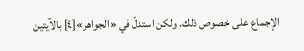الإجماع على خصوص ذلك. ولكن استدلّ في «الجواهر»[٤] بالآيتين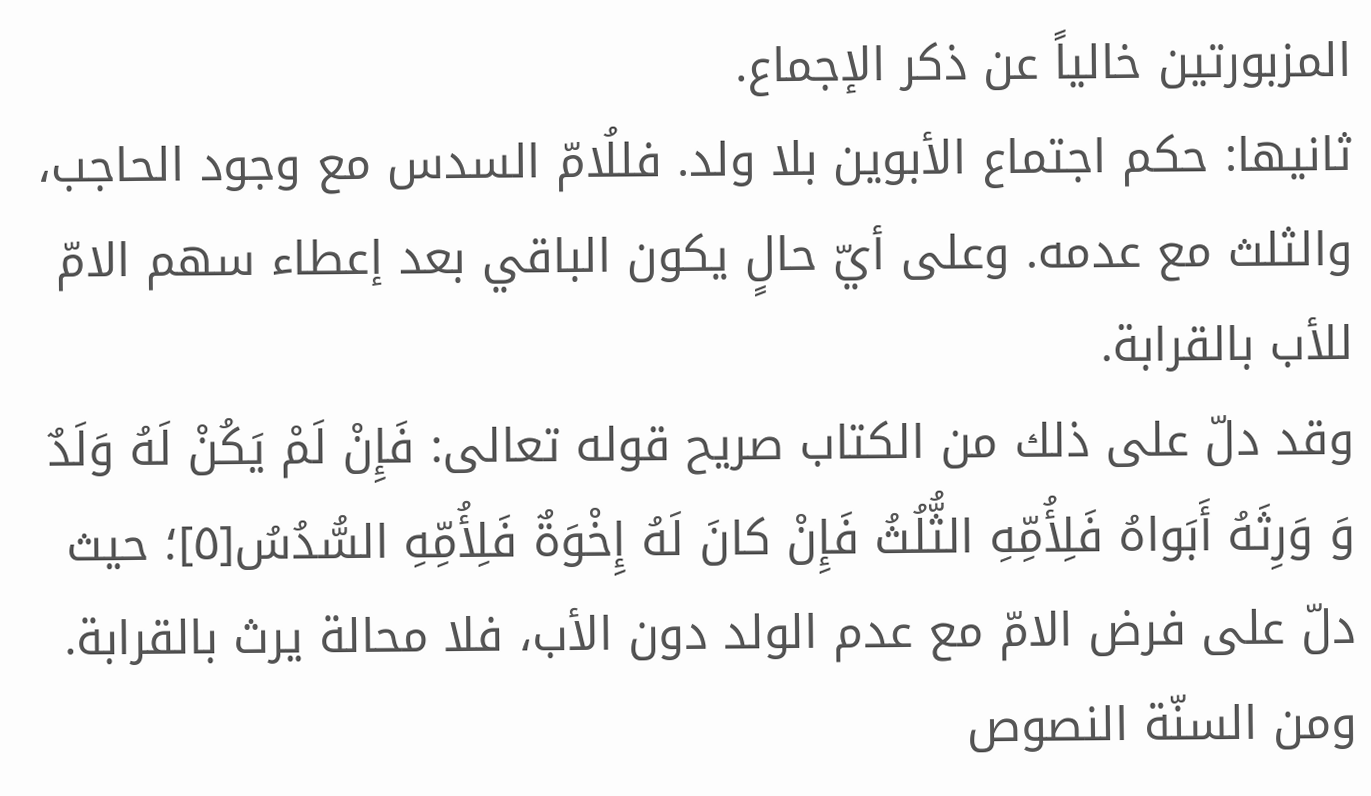المزبورتين خالياً عن ذكر الإجماع.
ثانيها: حكم اجتماع الأبوين بلا ولد. فللُامّ السدس مع وجود الحاجب، والثلث مع عدمه. وعلى أيّ حالٍ يكون الباقي بعد إعطاء سهم الامّ للأب بالقرابة.
وقد دلّ على ذلك من الكتاب صريح قوله تعالى: فَإِنْ لَمْ يَكُنْ لَهُ وَلَدٌ وَ وَرِثَهُ أَبَواهُ فَلِأُمِّهِ الثُّلُثُ فَإِنْ كانَ لَهُ إِخْوَةٌ فَلِأُمِّهِ السُّدُسُ[٥]؛ حيث دلّ على فرض الامّ مع عدم الولد دون الأب، فلا محالة يرث بالقرابة.
ومن السنّة النصوص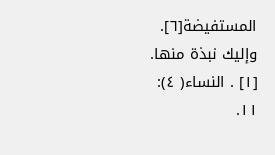المستفيضة[٦]. وإليك نبذة منها.
[١] . النساء( ٤): ١١.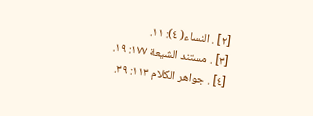[٢] . النساء( ٤): ١١.
[٣] . مستند الشيعة ١٧٧: ١٩.
[٤] . جواهر الكلام ١١٣: ٣٩.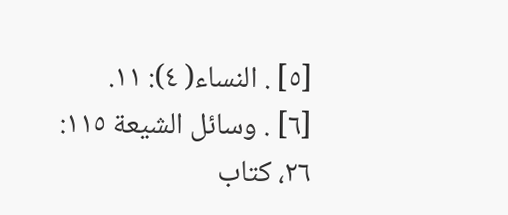[٥] . النساء( ٤): ١١.
[٦] . وسائل الشيعة ١١٥: ٢٦، كتاب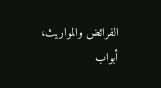الفرائض والمواريث، أبواب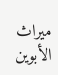ميراث الأبوين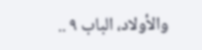والأولاد، الباب ٩ ..